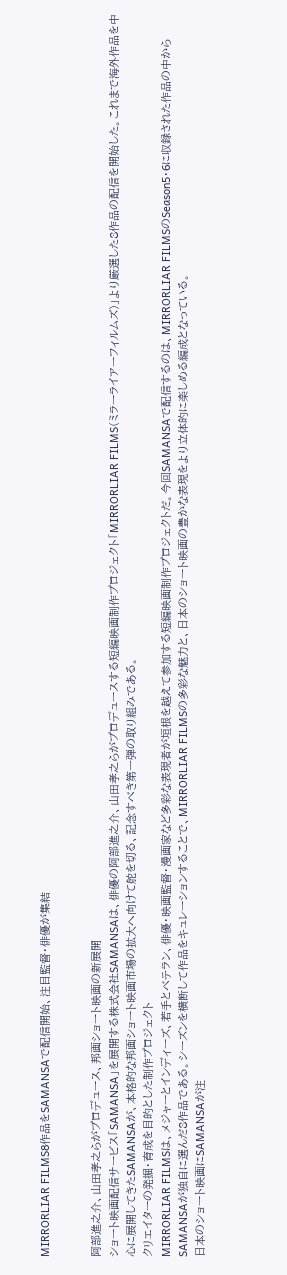MIRRORLIAR FILMS8作品をSAMANSAで配信開始、注目監督・俳優が集結


阿部進之介、山田孝之らがプロデュース、邦画ショート映画の新展開
ショート映画配信サービス「SAMANSA」を展開する株式会社SAMANSAは、俳優の阿部進之介、山田孝之らがプロデュースする短編映画制作プロジェクト「MIRRORLIAR FILMS(ミラーライアーフィルムズ)」より厳選した8作品の配信を開始した。これまで海外作品を中心に展開してきたSAMANSAが、本格的な邦画ショート映画市場の拡大へ向けて舵を切る、記念すべき第一弾の取り組みである。
クリエイターの発掘・育成を目的とした制作プロジェクト
MIRRORLIAR FILMSは、メジャーとインディーズ、若手とベテラン、俳優・映画監督・漫画家など多彩な表現者が垣根を越えて参加する短編映画制作プロジェクトだ。今回SAMANSAで配信するのは、MIRRORLIAR FILMSのSeason5・6に収録された作品の中からSAMANSAが独自に選んだ8作品である。シーズンを横断して作品をキュレーションすることで、MIRRORLIAR FILMSの多彩な魅力と、日本のショート映画の豊かな表現をより立体的に楽しめる編成となっている。
日本のショート映画にSAMANSAが注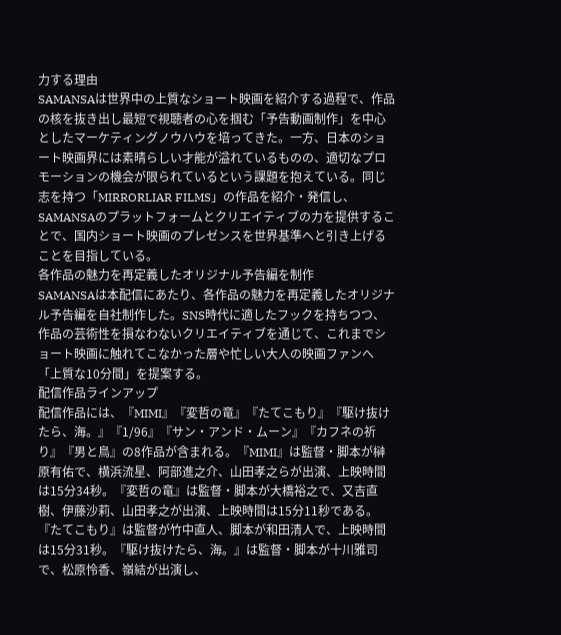力する理由
SAMANSAは世界中の上質なショート映画を紹介する過程で、作品の核を抜き出し最短で視聴者の心を掴む「予告動画制作」を中心としたマーケティングノウハウを培ってきた。一方、日本のショート映画界には素晴らしい才能が溢れているものの、適切なプロモーションの機会が限られているという課題を抱えている。同じ志を持つ「MIRRORLIAR FILMS」の作品を紹介・発信し、SAMANSAのプラットフォームとクリエイティブの力を提供することで、国内ショート映画のプレゼンスを世界基準へと引き上げることを目指している。
各作品の魅力を再定義したオリジナル予告編を制作
SAMANSAは本配信にあたり、各作品の魅力を再定義したオリジナル予告編を自社制作した。SNS時代に適したフックを持ちつつ、作品の芸術性を損なわないクリエイティブを通じて、これまでショート映画に触れてこなかった層や忙しい大人の映画ファンへ「上質な10分間」を提案する。
配信作品ラインアップ
配信作品には、『MIMI』『変哲の竜』『たてこもり』『駆け抜けたら、海。』『1/96』『サン・アンド・ムーン』『カフネの祈り』『男と鳥』の8作品が含まれる。『MIMI』は監督・脚本が榊原有佑で、横浜流星、阿部進之介、山田孝之らが出演、上映時間は15分34秒。『変哲の竜』は監督・脚本が大橋裕之で、又吉直樹、伊藤沙莉、山田孝之が出演、上映時間は15分11秒である。『たてこもり』は監督が竹中直人、脚本が和田清人で、上映時間は15分31秒。『駆け抜けたら、海。』は監督・脚本が十川雅司で、松原怜香、嶺結が出演し、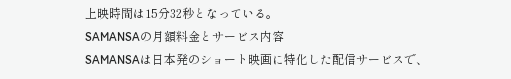上映時間は15分32秒となっている。
SAMANSAの月額料金とサービス内容
SAMANSAは日本発のショート映画に特化した配信サービスで、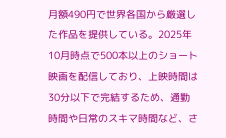月額490円で世界各国から厳選した作品を提供している。2025年10月時点で500本以上のショート映画を配信しており、上映時間は30分以下で完結するため、通勤時間や日常のスキマ時間など、さ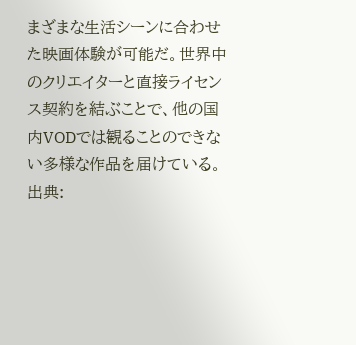まざまな生活シーンに合わせた映画体験が可能だ。世界中のクリエイターと直接ライセンス契約を結ぶことで、他の国内VODでは観ることのできない多様な作品を届けている。
出典: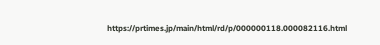https://prtimes.jp/main/html/rd/p/000000118.000082116.html